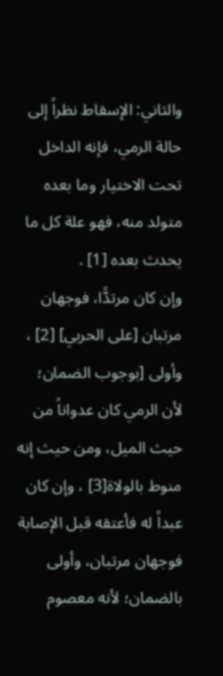والثاني: الإسقاط نظراً إلى حالة الرمي، فإنه الداخل تحت الاختيار وما بعده متولد منه، فهو علة كل ما يحدث بعده [1] .
وإن كان مرتدًّا، فوجهان مرتبان [على الحربي] [2] ، وأولى [بوجوب الضمان؛ لأن الرمي كان عدواناً من حيث الميل، ومن حيث إنه منوط بالولاة[3] ، وإن كان عبداً له فأعتقه قبل الإصابة فوجهان مرتبان، وأولى بالضمان؛ لأنه معصوم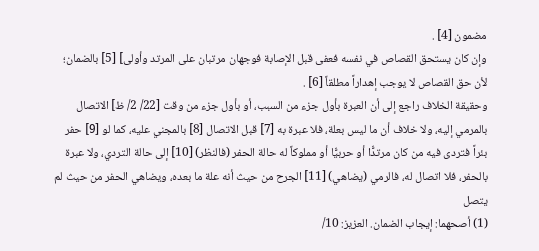مضمون [4] .
وإن كان يستحق القصاص في نفسه فعفى قبل الإصابة فوجهان مرتبان على المرتد وأولى] [5] بالضمان؛ لأن حق القصاص لا يوجب إهداراً مطلقاً [6] .
وحقيقة الخلاف راجع إلى أن العبرة بأول جزء من السبب، أو بأول جزء من وقت [22/ 2/ ظ] الاتصال بالمرمي إليه، ولا خلاف أن ما ليس بعلة، فلا عبرة به [7] قبل الاتصال [8] بالمجني عليه، كما لو [9] حفر بئراً فتردى فيه من كان مرتدًّا أو حربيًّا أو مملوكاً له حالة الحفر (فالنظر) [10] إلى حالة التردي، ولا عبرة بالحفر، فلا اتصال له، فالرمي (يضاهي) [11] الجرح من حيث أنه علة ما بعده، ويضاهي الحفر من حيث لم يتصل
(1) أصحهما: إيجاب الضمان. العزيز: 10/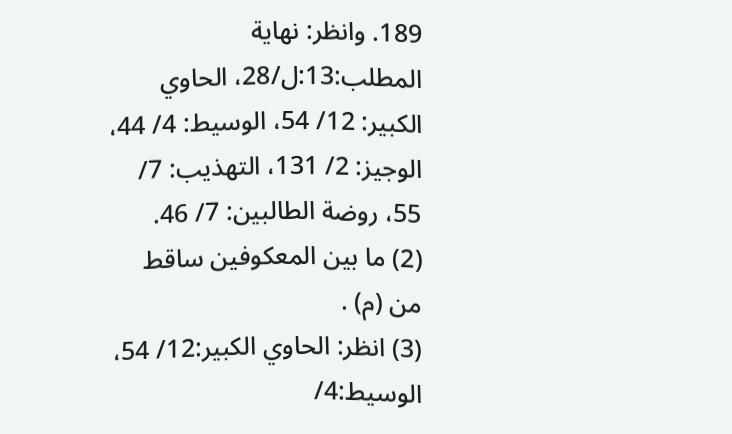189. وانظر: نهاية المطلب:13:ل/28، الحاوي الكبير: 12/ 54، الوسيط: 4/ 44، الوجيز: 2/ 131، التهذيب: 7/ 55، روضة الطالبين: 7/ 46.
(2) ما بين المعكوفين ساقط من (م) .
(3) انظر: الحاوي الكبير:12/ 54، الوسيط:4/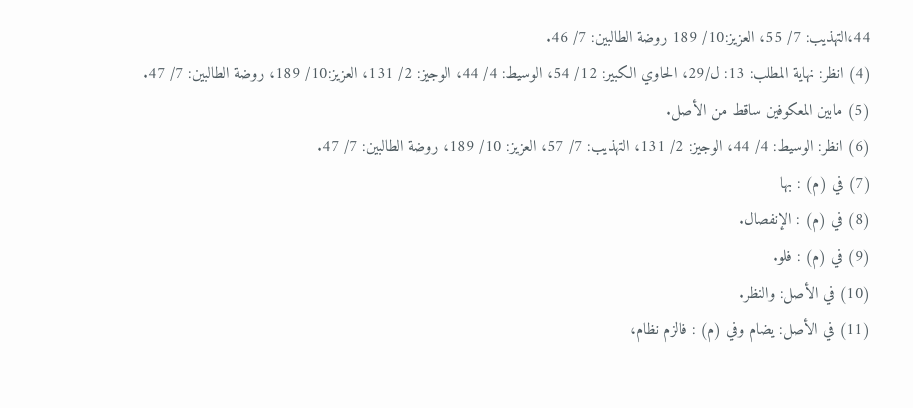44،التهذيب: 7/ 55، العزيز:10/ 189 روضة الطالبين: 7/ 46.
(4) انظر: نهاية المطلب: 13: ل/29، الحاوي الكبير: 12/ 54، الوسيط: 4/ 44، الوجيز: 2/ 131، العزيز:10/ 189، روضة الطالبين: 7/ 47.
(5) مابين المعكوفين ساقط من الأصل.
(6) انظر: الوسيط: 4/ 44، الوجيز: 2/ 131، التهذيب: 7/ 57، العزيز: 10/ 189، روضة الطالبين: 7/ 47.
(7) في (م) : بها
(8) في (م) : الإنفصال.
(9) في (م) : فلو.
(10) في الأصل: والنظر.
(11) في الأصل: يضام وفي (م) : فالزم نظام،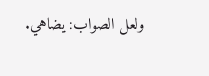ولعل الصواب: يضاهي.